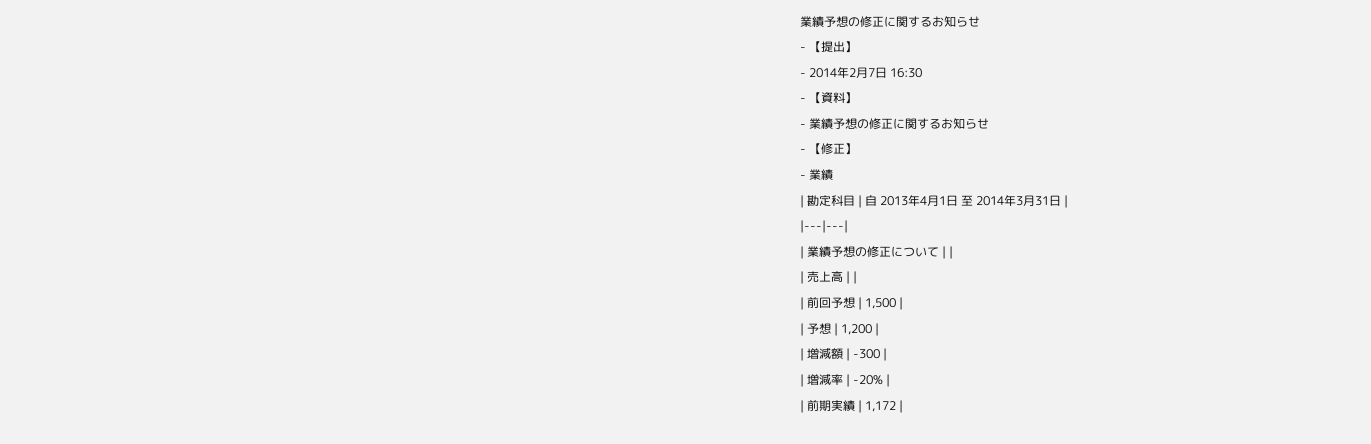業績予想の修正に関するお知らせ
- 【提出】
- 2014年2月7日 16:30
- 【資料】
- 業績予想の修正に関するお知らせ
- 【修正】
- 業績
| 勘定科目 | 自 2013年4月1日 至 2014年3月31日 |
|---|---|
| 業績予想の修正について | |
| 売上高 | |
| 前回予想 | 1,500 |
| 予想 | 1,200 |
| 増減額 | -300 |
| 増減率 | -20% |
| 前期実績 | 1,172 |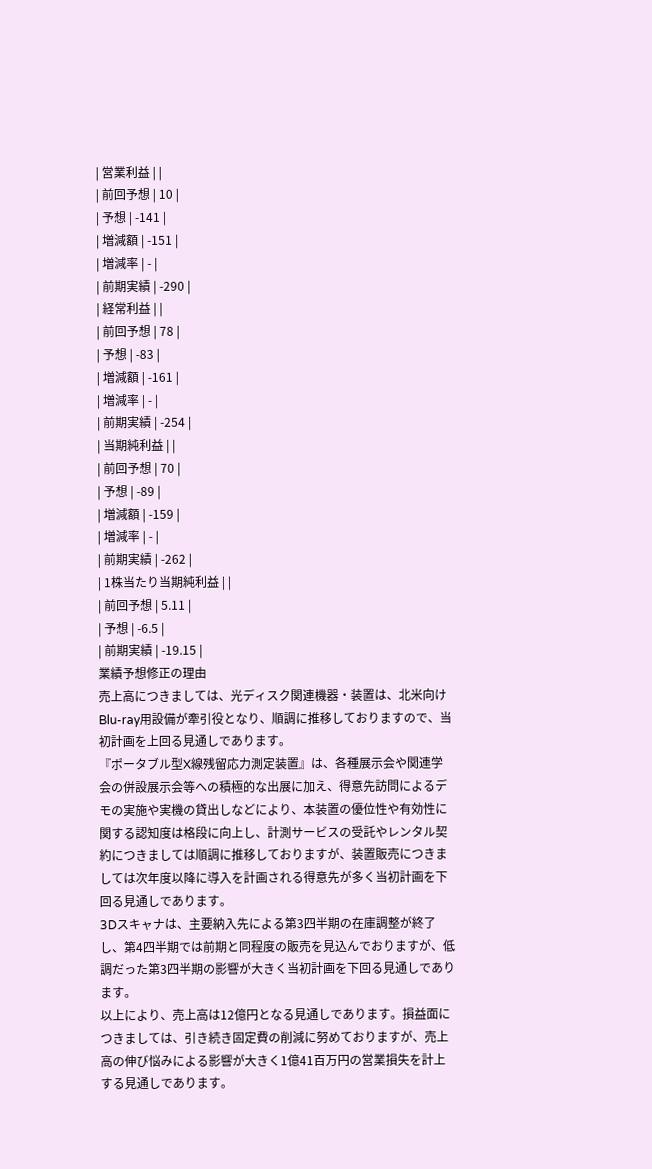| 営業利益 | |
| 前回予想 | 10 |
| 予想 | -141 |
| 増減額 | -151 |
| 増減率 | - |
| 前期実績 | -290 |
| 経常利益 | |
| 前回予想 | 78 |
| 予想 | -83 |
| 増減額 | -161 |
| 増減率 | - |
| 前期実績 | -254 |
| 当期純利益 | |
| 前回予想 | 70 |
| 予想 | -89 |
| 増減額 | -159 |
| 増減率 | - |
| 前期実績 | -262 |
| 1株当たり当期純利益 | |
| 前回予想 | 5.11 |
| 予想 | -6.5 |
| 前期実績 | -19.15 |
業績予想修正の理由
売上高につきましては、光ディスク関連機器・装置は、北米向けBlu-ray用設備が牽引役となり、順調に推移しておりますので、当初計画を上回る見通しであります。
『ポータブル型X線残留応力測定装置』は、各種展示会や関連学会の併設展示会等への積極的な出展に加え、得意先訪問によるデモの実施や実機の貸出しなどにより、本装置の優位性や有効性に関する認知度は格段に向上し、計測サービスの受託やレンタル契約につきましては順調に推移しておりますが、装置販売につきましては次年度以降に導入を計画される得意先が多く当初計画を下回る見通しであります。
3Dスキャナは、主要納入先による第3四半期の在庫調整が終了し、第4四半期では前期と同程度の販売を見込んでおりますが、低調だった第3四半期の影響が大きく当初計画を下回る見通しであります。
以上により、売上高は12億円となる見通しであります。損益面につきましては、引き続き固定費の削減に努めておりますが、売上高の伸び悩みによる影響が大きく1億41百万円の営業損失を計上する見通しであります。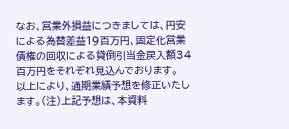なお、営業外損益につきましては、円安による為替差益19百万円、固定化営業債権の回収による貸倒引当金戻入額34百万円をそれぞれ見込んでおります。
以上により、通期業績予想を修正いたします。(注)上記予想は、本資料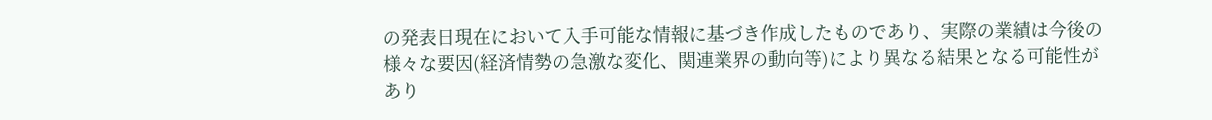の発表日現在において入手可能な情報に基づき作成したものであり、実際の業績は今後の様々な要因(経済情勢の急激な変化、関連業界の動向等)により異なる結果となる可能性があり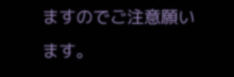ますのでご注意願います。